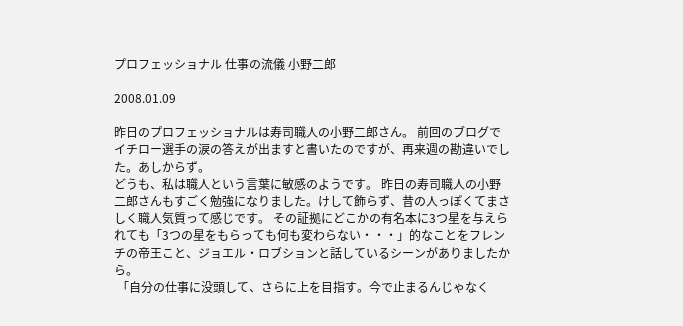プロフェッショナル 仕事の流儀 小野二郎

2008.01.09

昨日のプロフェッショナルは寿司職人の小野二郎さん。 前回のブログでイチロー選手の涙の答えが出ますと書いたのですが、再来週の勘違いでした。あしからず。
どうも、私は職人という言葉に敏感のようです。 昨日の寿司職人の小野二郎さんもすごく勉強になりました。けして飾らず、昔の人っぽくてまさしく職人気質って感じです。 その証拠にどこかの有名本に3つ星を与えられても「3つの星をもらっても何も変わらない・・・」的なことをフレンチの帝王こと、ジョエル・ロブションと話しているシーンがありましたから。
 「自分の仕事に没頭して、さらに上を目指す。今で止まるんじゃなく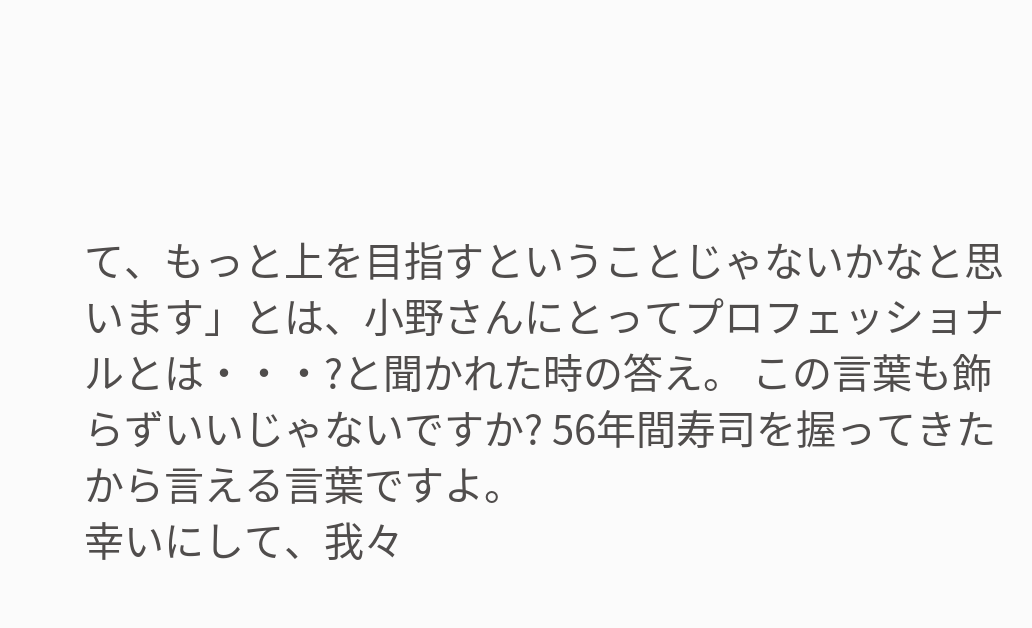て、もっと上を目指すということじゃないかなと思います」とは、小野さんにとってプロフェッショナルとは・・・?と聞かれた時の答え。 この言葉も飾らずいいじゃないですか? 56年間寿司を握ってきたから言える言葉ですよ。
幸いにして、我々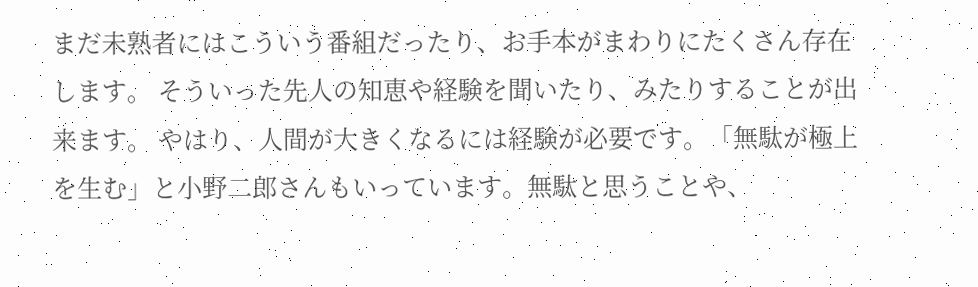まだ未熟者にはこういう番組だったり、お手本がまわりにたくさん存在します。 そういった先人の知恵や経験を聞いたり、みたりすることが出来ます。 やはり、人間が大きくなるには経験が必要です。「無駄が極上を生む」と小野二郎さんもいっています。無駄と思うことや、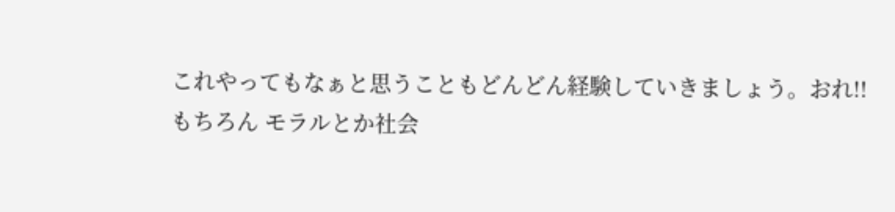これやってもなぁと思うこともどんどん経験していきましょう。おれ!!
もちろん モラルとか社会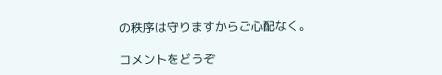の秩序は守りますからご心配なく。

コメントをどうぞ